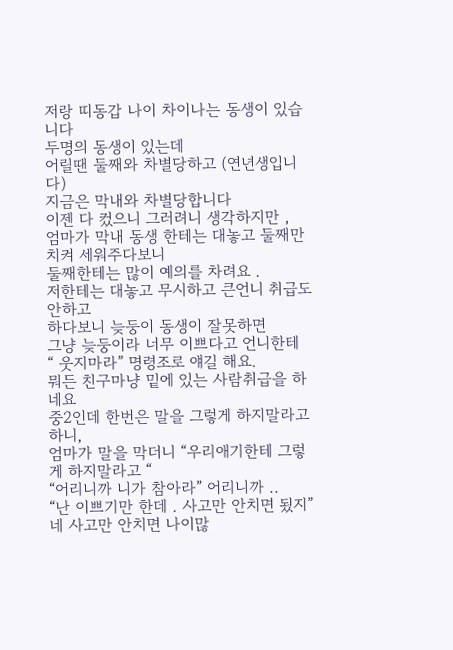저랑 띠동갑 나이 차이나는 동생이 있습니다
두명의 동생이 있는데
어릴땐 둘째와 차별당하고 (연년생입니다)
지금은 막내와 차별당합니다
이젠 다 컸으니 그러려니 생각하지만 ,
엄마가 막내 동생 한테는 대놓고 둘째만 치켜 세워주다보니
둘째한테는 많이 예의를 차려요 .
저한테는 대놓고 무시하고 큰언니 취급도 안하고
하다보니 늦둥이 동생이 잘못하면
그냥 늦둥이라 너무 이쁘다고 언니한테
“ 웃지마라” 명령조로 얘길 해요.
뭐든 친구마냥 밑에 있는 사람취급을 하네요
중2인데 한번은 말을 그렇게 하지말라고 하니,
엄마가 말을 막더니 “우리애기한테 그렇게 하지말라고 “
“어리니까 니가 참아라” 어리니까 ..
“난 이쁘기만 한데 . 사고만 안치면 됬지”
네 사고만 안치면 나이많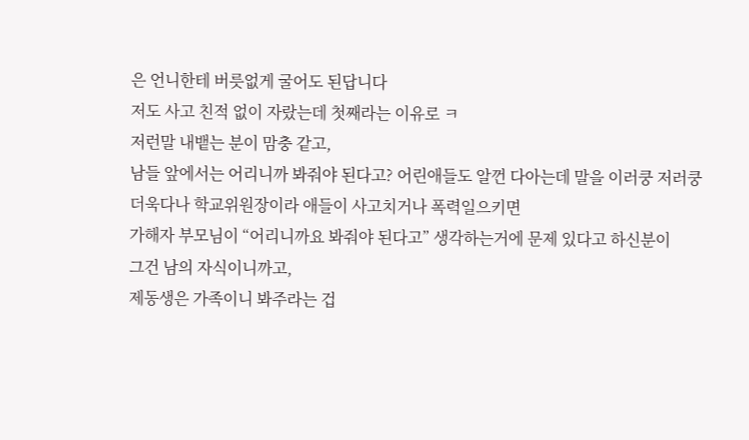은 언니한테 버릇없게 굴어도 된답니다
저도 사고 친적 없이 자랐는데 첫째라는 이유로 ㅋ
저런말 내뱉는 분이 맘충 같고,
남들 앞에서는 어리니까 봐줘야 된다고? 어린애들도 알껀 다아는데 말을 이러쿵 저러쿵
더욱다나 학교위원장이라 애들이 사고치거나 폭력일으키면
가해자 부모님이 “어리니까요 봐줘야 된다고” 생각하는거에 문제 있다고 하신분이
그건 남의 자식이니까고,
제동생은 가족이니 봐주라는 겁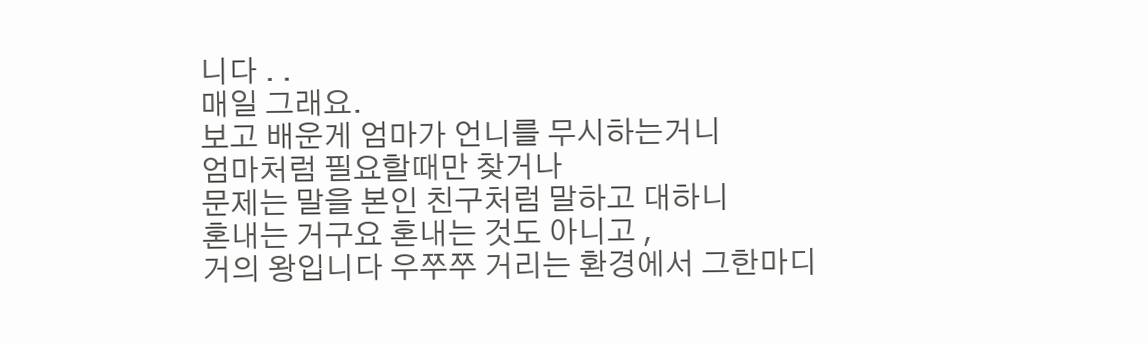니다 . .
매일 그래요.
보고 배운게 엄마가 언니를 무시하는거니
엄마처럼 필요할때만 찾거나
문제는 말을 본인 친구처럼 말하고 대하니
혼내는 거구요 혼내는 것도 아니고 ,
거의 왕입니다 우쭈쭈 거리는 환경에서 그한마디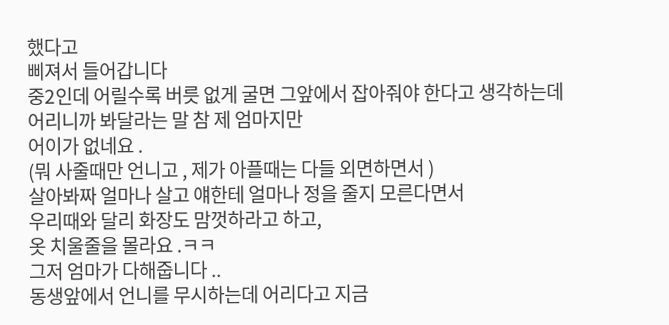했다고
삐져서 들어갑니다
중2인데 어릴수록 버릇 없게 굴면 그앞에서 잡아줘야 한다고 생각하는데
어리니까 봐달라는 말 참 제 엄마지만
어이가 없네요 .
(뭐 사줄때만 언니고 , 제가 아플때는 다들 외면하면서 )
살아봐짜 얼마나 살고 얘한테 얼마나 정을 줄지 모른다면서
우리때와 달리 화장도 맘껏하라고 하고,
옷 치울줄을 몰라요 .ㅋㅋ
그저 엄마가 다해줍니다 ..
동생앞에서 언니를 무시하는데 어리다고 지금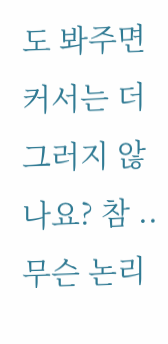도 봐주면
커서는 더 그러지 않나요? 참 .. 무슨 논리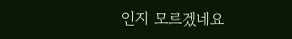인지 모르겠네요